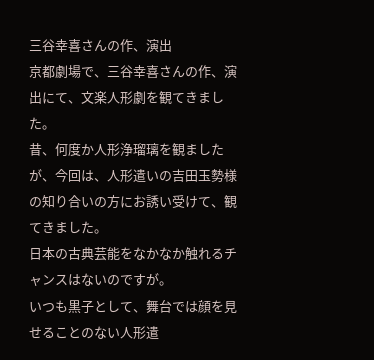三谷幸喜さんの作、演出
京都劇場で、三谷幸喜さんの作、演出にて、文楽人形劇を観てきました。
昔、何度か人形浄瑠璃を観ましたが、今回は、人形遣いの吉田玉勢様の知り合いの方にお誘い受けて、観てきました。
日本の古典芸能をなかなか触れるチャンスはないのですが。
いつも黒子として、舞台では顔を見せることのない人形遣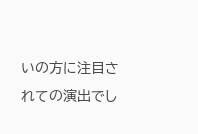いの方に注目されての演出でし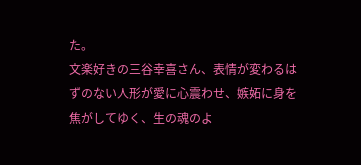た。
文楽好きの三谷幸喜さん、表情が変わるはずのない人形が愛に心震わせ、嫉妬に身を焦がしてゆく、生の魂のよ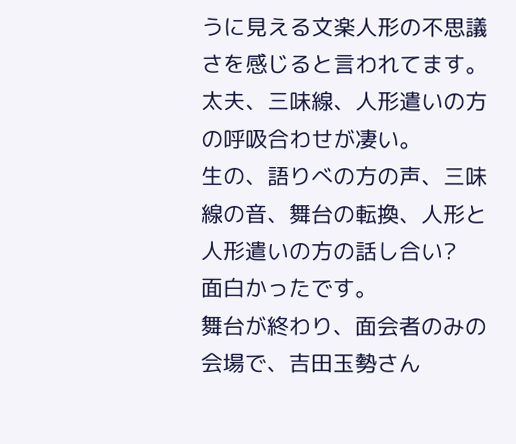うに見える文楽人形の不思議さを感じると言われてます。
太夫、三味線、人形遣いの方の呼吸合わせが凄い。
生の、語りべの方の声、三味線の音、舞台の転換、人形と人形遣いの方の話し合い?
面白かったです。
舞台が終わり、面会者のみの会場で、吉田玉勢さん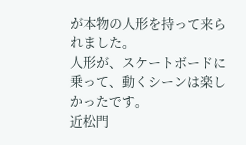が本物の人形を持って来られました。
人形が、スケートボードに乗って、動くシーンは楽しかったです。
近松門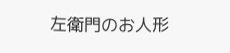左衛門のお人形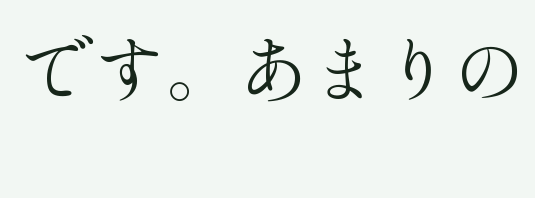です。あまりの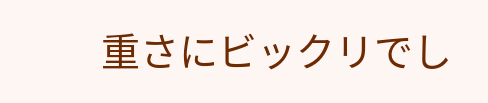重さにビックリでし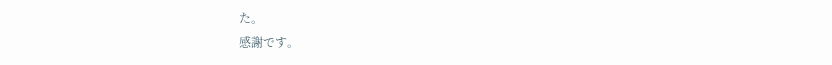た。
感謝です。